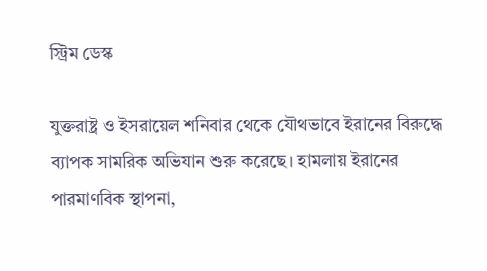স্ট্রিম ডেস্ক

যুক্তরাষ্ট্র ও ইসরায়েল শনিবার থেকে যৌথভাবে ইরানের বিরুদ্ধে ব্যাপক সামরিক অভিযান শুরু করেছে। হামলায় ইরানের পারমাণবিক স্থাপনা,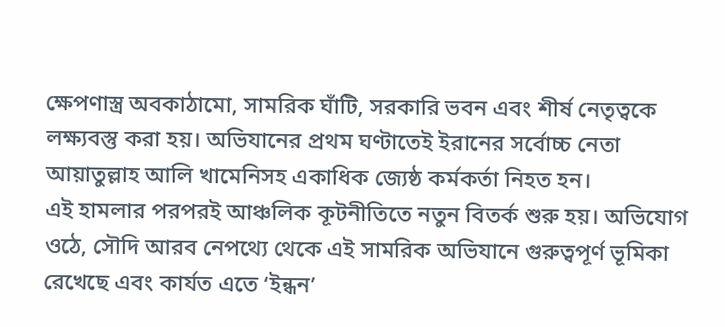ক্ষেপণাস্ত্র অবকাঠামো, সামরিক ঘাঁটি, সরকারি ভবন এবং শীর্ষ নেতৃত্বকে লক্ষ্যবস্তু করা হয়। অভিযানের প্রথম ঘণ্টাতেই ইরানের সর্বোচ্চ নেতা আয়াতুল্লাহ আলি খামেনিসহ একাধিক জ্যেষ্ঠ কর্মকর্তা নিহত হন।
এই হামলার পরপরই আঞ্চলিক কূটনীতিতে নতুন বিতর্ক শুরু হয়। অভিযোগ ওঠে, সৌদি আরব নেপথ্যে থেকে এই সামরিক অভিযানে গুরুত্বপূর্ণ ভূমিকা রেখেছে এবং কার্যত এতে ‘ইন্ধন’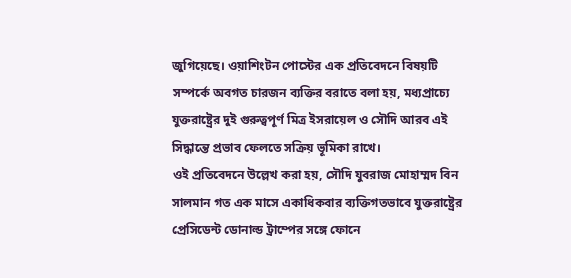জুগিয়েছে। ওয়াশিংটন পোস্টের এক প্রতিবেদনে বিষয়টি সম্পর্কে অবগত চারজন ব্যক্তির বরাতে বলা হয়, মধ্যপ্রাচ্যে যুক্তরাষ্ট্রের দুই গুরুত্বপূর্ণ মিত্র ইসরায়েল ও সৌদি আরব এই সিদ্ধান্তে প্রভাব ফেলতে সক্রিয় ভূমিকা রাখে।
ওই প্রতিবেদনে উল্লেখ করা হয়, সৌদি যুবরাজ মোহাম্মদ বিন সালমান গত এক মাসে একাধিকবার ব্যক্তিগতভাবে যুক্তরাষ্ট্রের প্রেসিডেন্ট ডোনাল্ড ট্রাম্পের সঙ্গে ফোনে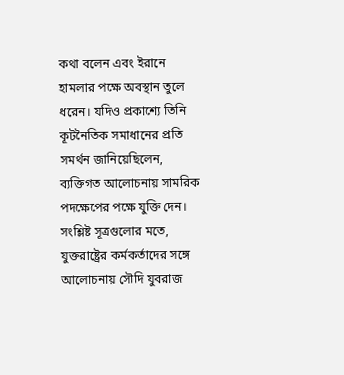কথা বলেন এবং ইরানে হামলার পক্ষে অবস্থান তুলে ধরেন। যদিও প্রকাশ্যে তিনি কূটনৈতিক সমাধানের প্রতি সমর্থন জানিয়েছিলেন, ব্যক্তিগত আলোচনায় সামরিক পদক্ষেপের পক্ষে যুক্তি দেন।
সংশ্লিষ্ট সূত্রগুলোর মতে, যুক্তরাষ্ট্রের কর্মকর্তাদের সঙ্গে আলোচনায় সৌদি যুবরাজ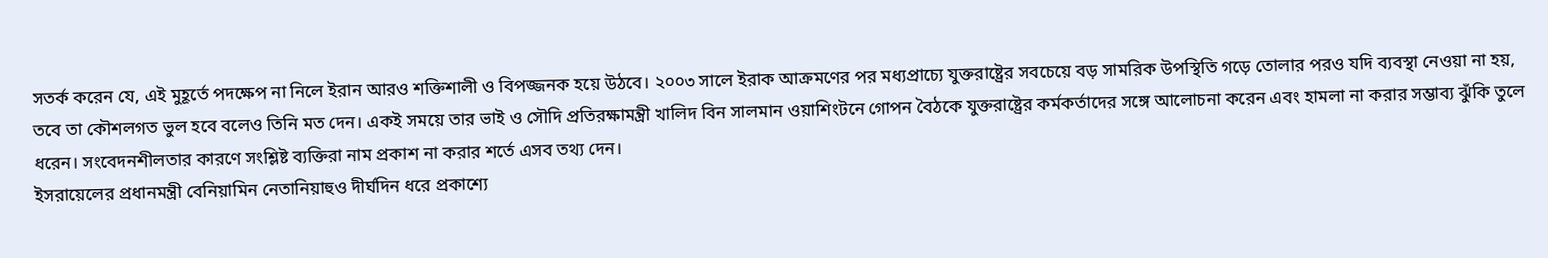সতর্ক করেন যে, এই মুহূর্তে পদক্ষেপ না নিলে ইরান আরও শক্তিশালী ও বিপজ্জনক হয়ে উঠবে। ২০০৩ সালে ইরাক আক্রমণের পর মধ্যপ্রাচ্যে যুক্তরাষ্ট্রের সবচেয়ে বড় সামরিক উপস্থিতি গড়ে তোলার পরও যদি ব্যবস্থা নেওয়া না হয়, তবে তা কৌশলগত ভুল হবে বলেও তিনি মত দেন। একই সময়ে তার ভাই ও সৌদি প্রতিরক্ষামন্ত্রী খালিদ বিন সালমান ওয়াশিংটনে গোপন বৈঠকে যুক্তরাষ্ট্রের কর্মকর্তাদের সঙ্গে আলোচনা করেন এবং হামলা না করার সম্ভাব্য ঝুঁকি তুলে ধরেন। সংবেদনশীলতার কারণে সংশ্লিষ্ট ব্যক্তিরা নাম প্রকাশ না করার শর্তে এসব তথ্য দেন।
ইসরায়েলের প্রধানমন্ত্রী বেনিয়ামিন নেতানিয়াহুও দীর্ঘদিন ধরে প্রকাশ্যে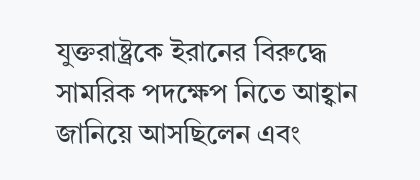যুক্তরাষ্ট্রকে ইরানের বিরুদ্ধে সামরিক পদক্ষেপ নিতে আহ্বান জানিয়ে আসছিলেন এবং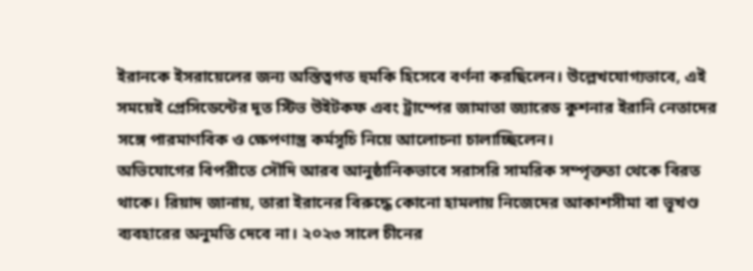ইরানকে ইসরায়েলের জন্য অস্তিত্বগত হুমকি হিসেবে বর্ণনা করছিলেন। উল্লেখযোগ্যভাবে, এই সময়েই প্রেসিডেন্টের দূত স্টিভ উইটকফ এবং ট্রাম্পের জামাতা জ্যারেড কুশনার ইরানি নেতাদের সঙ্গে পারমাণবিক ও ক্ষেপণাস্ত্র কর্মসূচি নিয়ে আলোচনা চালাচ্ছিলেন।
অভিযোগের বিপরীতে সৌদি আরব আনুষ্ঠানিকভাবে সরাসরি সামরিক সম্পৃক্ততা থেকে বিরত থাকে। রিয়াদ জানায়, তারা ইরানের বিরুদ্ধে কোনো হামলায় নিজেদের আকাশসীমা বা ভূখণ্ড ব্যবহারের অনুমতি দেবে না। ২০২৩ সালে চীনের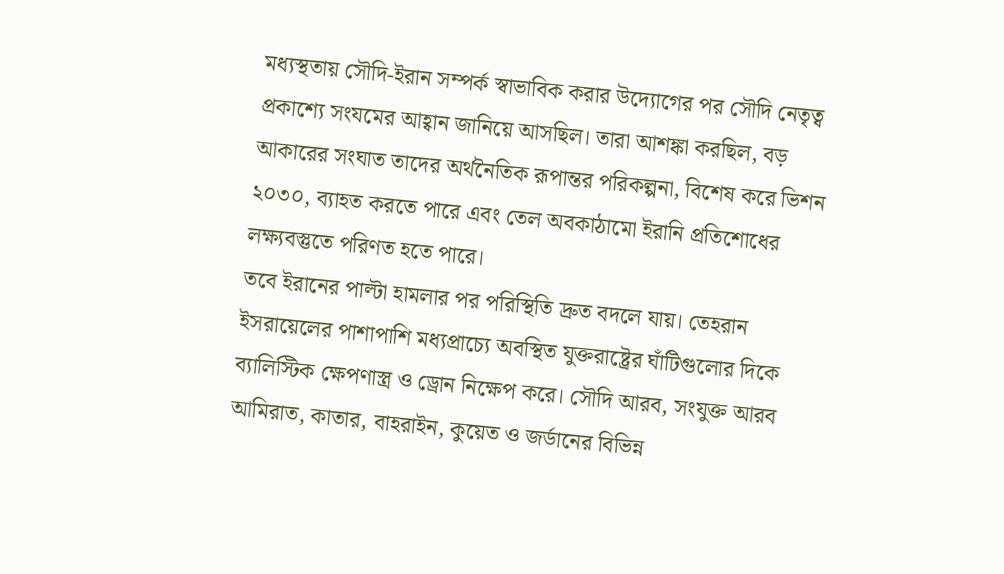মধ্যস্থতায় সৌদি-ইরান সম্পর্ক স্বাভাবিক করার উদ্যোগের পর সৌদি নেতৃত্ব প্রকাশ্যে সংযমের আহ্বান জানিয়ে আসছিল। তারা আশঙ্কা করছিল, বড় আকারের সংঘাত তাদের অর্থনৈতিক রূপান্তর পরিকল্পনা, বিশেষ করে ভিশন ২০৩০, ব্যাহত করতে পারে এবং তেল অবকাঠামো ইরানি প্রতিশোধের লক্ষ্যবস্তুতে পরিণত হতে পারে।
তবে ইরানের পাল্টা হামলার পর পরিস্থিতি দ্রুত বদলে যায়। তেহরান ইসরায়েলের পাশাপাশি মধ্যপ্রাচ্যে অবস্থিত যুক্তরাষ্ট্রের ঘাঁটিগুলোর দিকে ব্যালিস্টিক ক্ষেপণাস্ত্র ও ড্রোন নিক্ষেপ করে। সৌদি আরব, সংযুক্ত আরব আমিরাত, কাতার, বাহরাইন, কুয়েত ও জর্ডানের বিভিন্ন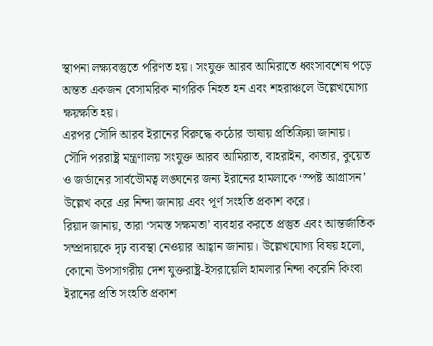স্থাপনা লক্ষ্যবস্তুতে পরিণত হয়। সংযুক্ত আরব আমিরাতে ধ্বংসাবশেষ পড়ে অন্তত একজন বেসামরিক নাগরিক নিহত হন এবং শহরাঞ্চলে উল্লেখযোগ্য ক্ষয়ক্ষতি হয়।
এরপর সৌদি আরব ইরানের বিরুদ্ধে কঠোর ভাষায় প্রতিক্রিয়া জানায়।
সৌদি পররাষ্ট্র মন্ত্রণালয় সংযুক্ত আরব আমিরাত, বাহরাইন, কাতার, কুয়েত ও জর্ডানের সার্বভৌমত্ব লঙ্ঘনের জন্য ইরানের হামলাকে ‘স্পষ্ট আগ্রাসন’ উল্লেখ করে এর নিন্দা জানায় এবং পূর্ণ সংহতি প্রকাশ করে।
রিয়াদ জানায়, তারা ‘সমস্ত সক্ষমতা’ ব্যবহার করতে প্রস্তুত এবং আন্তর্জাতিক সম্প্রদায়কে দৃঢ় ব্যবস্থা নেওয়ার আহ্বান জানায়। উল্লেখযোগ্য বিষয় হলো, কোনো উপসাগরীয় দেশ যুক্তরাষ্ট্র-ইসরায়েলি হামলার নিন্দা করেনি কিংবা ইরানের প্রতি সংহতি প্রকাশ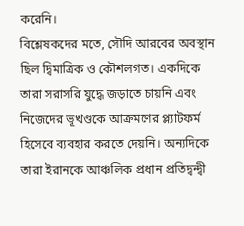করেনি।
বিশ্লেষকদের মতে, সৌদি আরবের অবস্থান ছিল দ্বিমাত্রিক ও কৌশলগত। একদিকে তারা সরাসরি যুদ্ধে জড়াতে চায়নি এবং নিজেদের ভূখণ্ডকে আক্রমণের প্ল্যাটফর্ম হিসেবে ব্যবহার করতে দেয়নি। অন্যদিকে তারা ইরানকে আঞ্চলিক প্রধান প্রতিদ্বন্দ্বী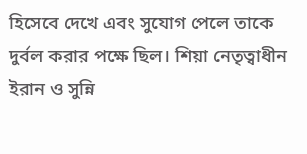হিসেবে দেখে এবং সুযোগ পেলে তাকে দুর্বল করার পক্ষে ছিল। শিয়া নেতৃত্বাধীন ইরান ও সুন্নি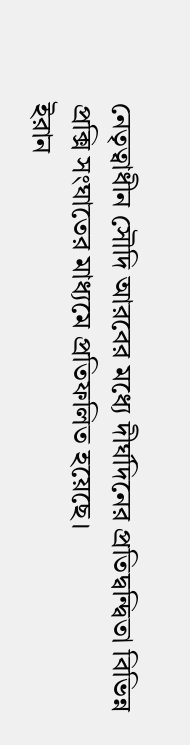নেতৃত্বাধীন সৌদি আরবের মধ্যে দীর্ঘদিনের প্রতিদ্বন্দ্বিতা বিভিন্ন প্রক্সি সংঘাতের মাধ্যমে প্রতিফলিত হয়েছে।
ইরান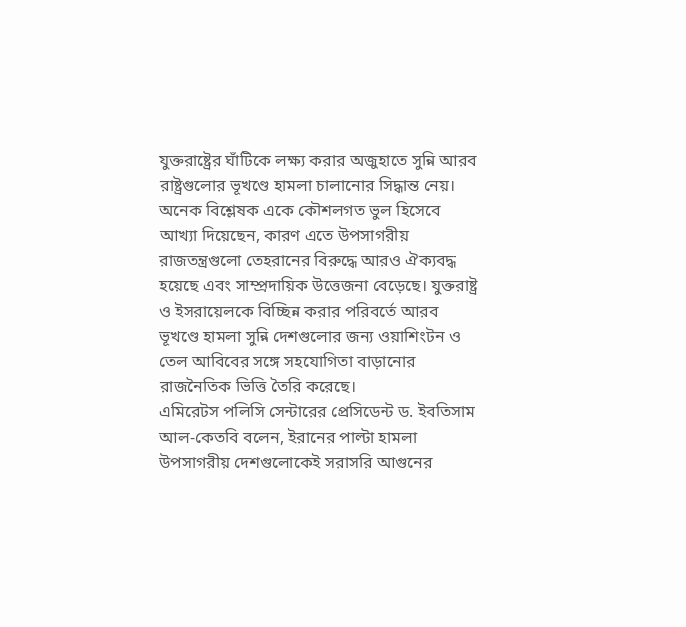যুক্তরাষ্ট্রের ঘাঁটিকে লক্ষ্য করার অজুহাতে সুন্নি আরব রাষ্ট্রগুলোর ভূখণ্ডে হামলা চালানোর সিদ্ধান্ত নেয়। অনেক বিশ্লেষক একে কৌশলগত ভুল হিসেবে আখ্যা দিয়েছেন, কারণ এতে উপসাগরীয় রাজতন্ত্রগুলো তেহরানের বিরুদ্ধে আরও ঐক্যবদ্ধ হয়েছে এবং সাম্প্রদায়িক উত্তেজনা বেড়েছে। যুক্তরাষ্ট্র ও ইসরায়েলকে বিচ্ছিন্ন করার পরিবর্তে আরব ভূখণ্ডে হামলা সুন্নি দেশগুলোর জন্য ওয়াশিংটন ও তেল আবিবের সঙ্গে সহযোগিতা বাড়ানোর রাজনৈতিক ভিত্তি তৈরি করেছে।
এমিরেটস পলিসি সেন্টারের প্রেসিডেন্ট ড. ইবতিসাম আল-কেতবি বলেন, ইরানের পাল্টা হামলা উপসাগরীয় দেশগুলোকেই সরাসরি আগুনের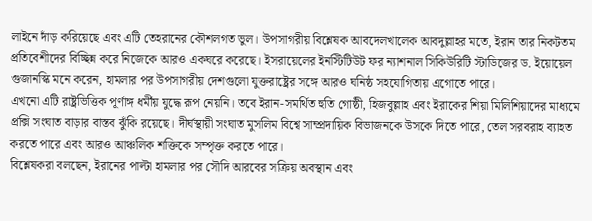লাইনে দাঁড় করিয়েছে এবং এটি তেহরানের কৌশলগত ভুল। উপসাগরীয় বিশ্লেষক আবদেলখালেক আবদুল্লাহর মতে, ইরান তার নিকটতম প্রতিবেশীদের বিচ্ছিন্ন করে নিজেকে আরও একঘরে করেছে। ইসরায়েলের ইনস্টিটিউট ফর ন্যাশনাল সিকিউরিটি স্টাডিজের ড. ইয়োয়েল গুজানস্কি মনে করেন, হামলার পর উপসাগরীয় দেশগুলো যুক্তরাষ্ট্রের সঙ্গে আরও ঘনিষ্ঠ সহযোগিতায় এগোতে পারে।
এখনো এটি রাষ্ট্রভিত্তিক পূর্ণাঙ্গ ধর্মীয় যুদ্ধে রূপ নেয়নি। তবে ইরান-সমর্থিত হুতি গোষ্ঠী, হিজবুল্লাহ এবং ইরাকের শিয়া মিলিশিয়াদের মাধ্যমে প্রক্সি সংঘাত বাড়ার বাস্তব ঝুঁকি রয়েছে। দীর্ঘস্থায়ী সংঘাত মুসলিম বিশ্বে সাম্প্রদায়িক বিভাজনকে উসকে দিতে পারে, তেল সরবরাহ ব্যাহত করতে পারে এবং আরও আঞ্চলিক শক্তিকে সম্পৃক্ত করতে পারে।
বিশ্লেষকরা বলছেন, ইরানের পাল্টা হামলার পর সৌদি আরবের সক্রিয় অবস্থান এবং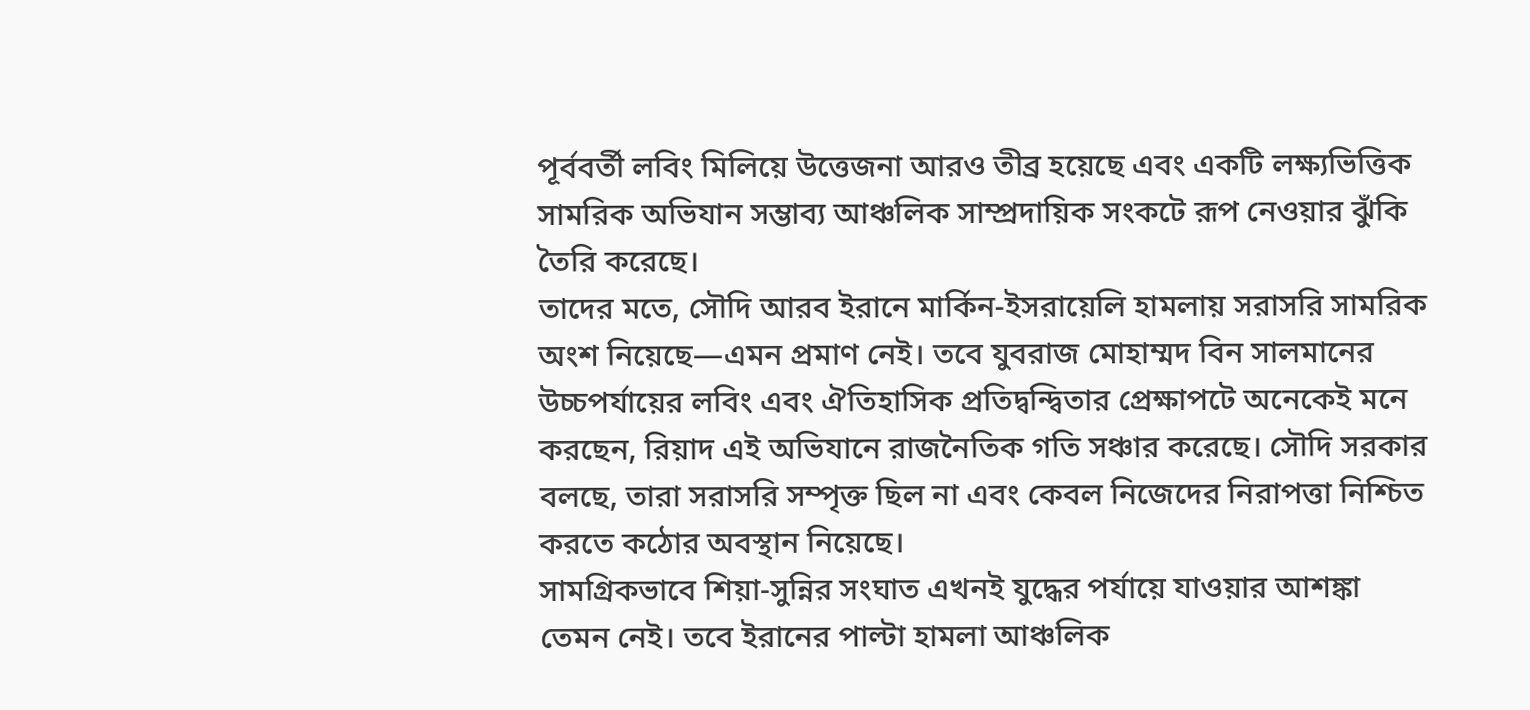পূর্ববর্তী লবিং মিলিয়ে উত্তেজনা আরও তীব্র হয়েছে এবং একটি লক্ষ্যভিত্তিক সামরিক অভিযান সম্ভাব্য আঞ্চলিক সাম্প্রদায়িক সংকটে রূপ নেওয়ার ঝুঁকি তৈরি করেছে।
তাদের মতে, সৌদি আরব ইরানে মার্কিন-ইসরায়েলি হামলায় সরাসরি সামরিক অংশ নিয়েছে—এমন প্রমাণ নেই। তবে যুবরাজ মোহাম্মদ বিন সালমানের উচ্চপর্যায়ের লবিং এবং ঐতিহাসিক প্রতিদ্বন্দ্বিতার প্রেক্ষাপটে অনেকেই মনে করছেন, রিয়াদ এই অভিযানে রাজনৈতিক গতি সঞ্চার করেছে। সৌদি সরকার বলছে, তারা সরাসরি সম্পৃক্ত ছিল না এবং কেবল নিজেদের নিরাপত্তা নিশ্চিত করতে কঠোর অবস্থান নিয়েছে।
সামগ্রিকভাবে শিয়া-সুন্নির সংঘাত এখনই যুদ্ধের পর্যায়ে যাওয়ার আশঙ্কা তেমন নেই। তবে ইরানের পাল্টা হামলা আঞ্চলিক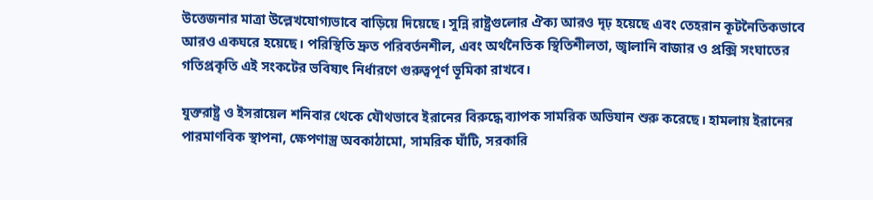উত্তেজনার মাত্রা উল্লেখযোগ্যভাবে বাড়িয়ে দিয়েছে। সুন্নি রাষ্ট্রগুলোর ঐক্য আরও দৃঢ় হয়েছে এবং তেহরান কূটনৈতিকভাবে আরও একঘরে হয়েছে। পরিস্থিতি দ্রুত পরিবর্তনশীল, এবং অর্থনৈতিক স্থিতিশীলতা, জ্বালানি বাজার ও প্রক্সি সংঘাতের গতিপ্রকৃতি এই সংকটের ভবিষ্যৎ নির্ধারণে গুরুত্বপূর্ণ ভূমিকা রাখবে।

যুক্তরাষ্ট্র ও ইসরায়েল শনিবার থেকে যৌথভাবে ইরানের বিরুদ্ধে ব্যাপক সামরিক অভিযান শুরু করেছে। হামলায় ইরানের পারমাণবিক স্থাপনা, ক্ষেপণাস্ত্র অবকাঠামো, সামরিক ঘাঁটি, সরকারি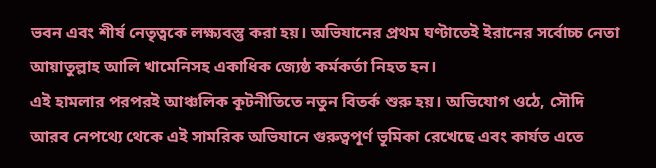ভবন এবং শীর্ষ নেতৃত্বকে লক্ষ্যবস্তু করা হয়। অভিযানের প্রথম ঘণ্টাতেই ইরানের সর্বোচ্চ নেতা আয়াতুল্লাহ আলি খামেনিসহ একাধিক জ্যেষ্ঠ কর্মকর্তা নিহত হন।
এই হামলার পরপরই আঞ্চলিক কূটনীতিতে নতুন বিতর্ক শুরু হয়। অভিযোগ ওঠে, সৌদি আরব নেপথ্যে থেকে এই সামরিক অভিযানে গুরুত্বপূর্ণ ভূমিকা রেখেছে এবং কার্যত এতে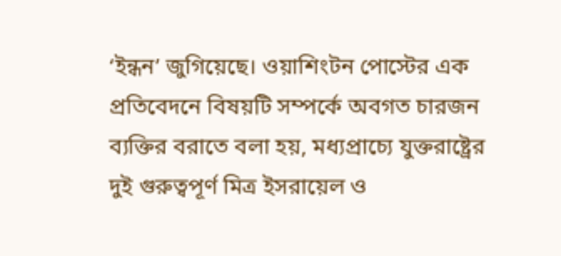‘ইন্ধন’ জুগিয়েছে। ওয়াশিংটন পোস্টের এক প্রতিবেদনে বিষয়টি সম্পর্কে অবগত চারজন ব্যক্তির বরাতে বলা হয়, মধ্যপ্রাচ্যে যুক্তরাষ্ট্রের দুই গুরুত্বপূর্ণ মিত্র ইসরায়েল ও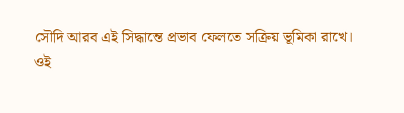সৌদি আরব এই সিদ্ধান্তে প্রভাব ফেলতে সক্রিয় ভূমিকা রাখে।
ওই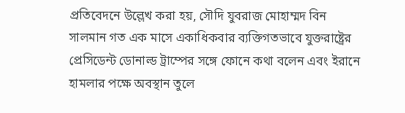প্রতিবেদনে উল্লেখ করা হয়, সৌদি যুবরাজ মোহাম্মদ বিন সালমান গত এক মাসে একাধিকবার ব্যক্তিগতভাবে যুক্তরাষ্ট্রের প্রেসিডেন্ট ডোনাল্ড ট্রাম্পের সঙ্গে ফোনে কথা বলেন এবং ইরানে হামলার পক্ষে অবস্থান তুলে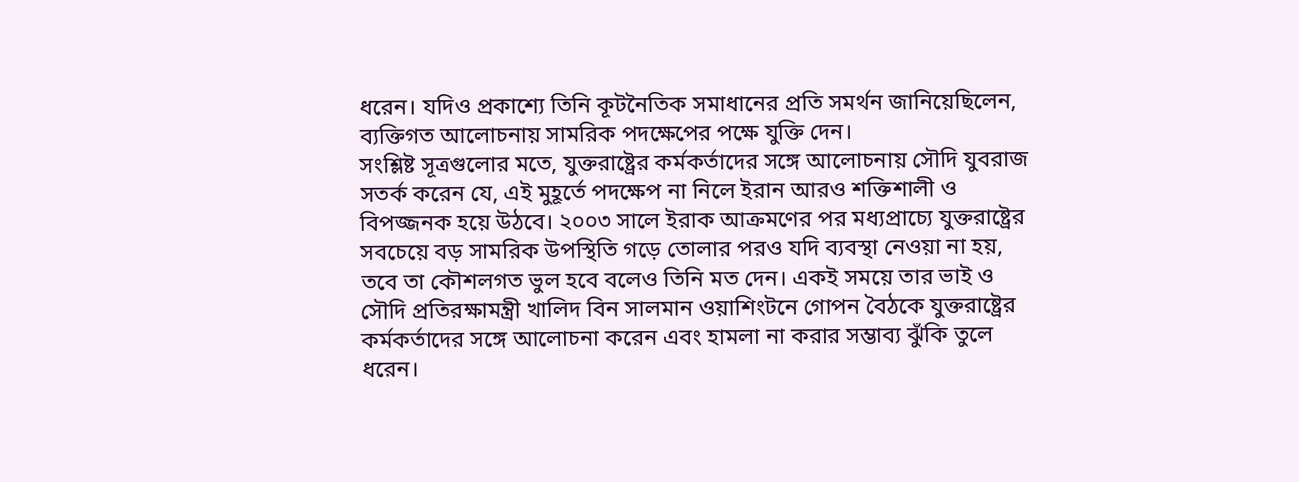ধরেন। যদিও প্রকাশ্যে তিনি কূটনৈতিক সমাধানের প্রতি সমর্থন জানিয়েছিলেন, ব্যক্তিগত আলোচনায় সামরিক পদক্ষেপের পক্ষে যুক্তি দেন।
সংশ্লিষ্ট সূত্রগুলোর মতে, যুক্তরাষ্ট্রের কর্মকর্তাদের সঙ্গে আলোচনায় সৌদি যুবরাজ সতর্ক করেন যে, এই মুহূর্তে পদক্ষেপ না নিলে ইরান আরও শক্তিশালী ও বিপজ্জনক হয়ে উঠবে। ২০০৩ সালে ইরাক আক্রমণের পর মধ্যপ্রাচ্যে যুক্তরাষ্ট্রের সবচেয়ে বড় সামরিক উপস্থিতি গড়ে তোলার পরও যদি ব্যবস্থা নেওয়া না হয়, তবে তা কৌশলগত ভুল হবে বলেও তিনি মত দেন। একই সময়ে তার ভাই ও সৌদি প্রতিরক্ষামন্ত্রী খালিদ বিন সালমান ওয়াশিংটনে গোপন বৈঠকে যুক্তরাষ্ট্রের কর্মকর্তাদের সঙ্গে আলোচনা করেন এবং হামলা না করার সম্ভাব্য ঝুঁকি তুলে ধরেন।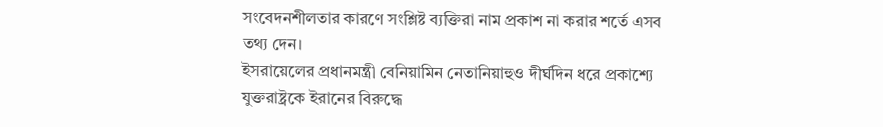সংবেদনশীলতার কারণে সংশ্লিষ্ট ব্যক্তিরা নাম প্রকাশ না করার শর্তে এসব তথ্য দেন।
ইসরায়েলের প্রধানমন্ত্রী বেনিয়ামিন নেতানিয়াহুও দীর্ঘদিন ধরে প্রকাশ্যে যুক্তরাষ্ট্রকে ইরানের বিরুদ্ধে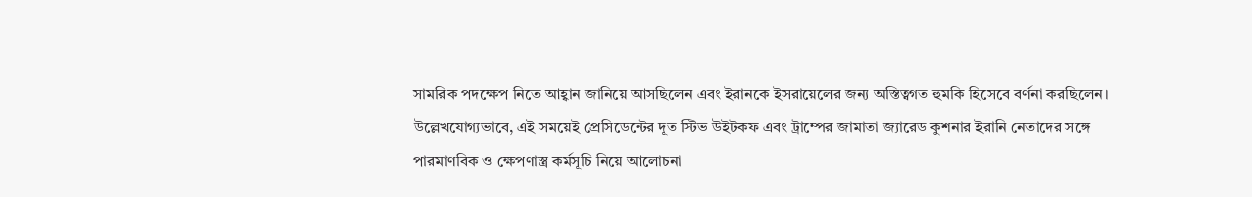সামরিক পদক্ষেপ নিতে আহ্বান জানিয়ে আসছিলেন এবং ইরানকে ইসরায়েলের জন্য অস্তিত্বগত হুমকি হিসেবে বর্ণনা করছিলেন। উল্লেখযোগ্যভাবে, এই সময়েই প্রেসিডেন্টের দূত স্টিভ উইটকফ এবং ট্রাম্পের জামাতা জ্যারেড কুশনার ইরানি নেতাদের সঙ্গে পারমাণবিক ও ক্ষেপণাস্ত্র কর্মসূচি নিয়ে আলোচনা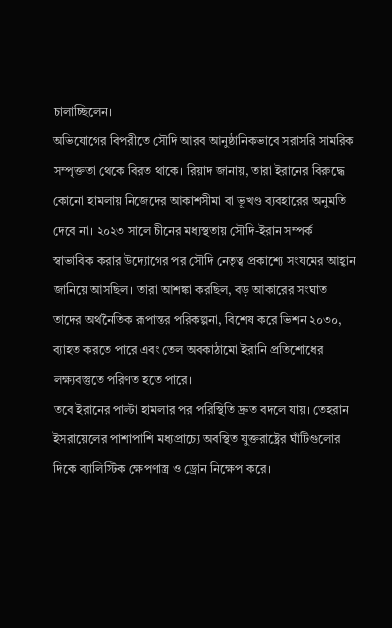চালাচ্ছিলেন।
অভিযোগের বিপরীতে সৌদি আরব আনুষ্ঠানিকভাবে সরাসরি সামরিক সম্পৃক্ততা থেকে বিরত থাকে। রিয়াদ জানায়, তারা ইরানের বিরুদ্ধে কোনো হামলায় নিজেদের আকাশসীমা বা ভূখণ্ড ব্যবহারের অনুমতি দেবে না। ২০২৩ সালে চীনের মধ্যস্থতায় সৌদি-ইরান সম্পর্ক স্বাভাবিক করার উদ্যোগের পর সৌদি নেতৃত্ব প্রকাশ্যে সংযমের আহ্বান জানিয়ে আসছিল। তারা আশঙ্কা করছিল, বড় আকারের সংঘাত তাদের অর্থনৈতিক রূপান্তর পরিকল্পনা, বিশেষ করে ভিশন ২০৩০, ব্যাহত করতে পারে এবং তেল অবকাঠামো ইরানি প্রতিশোধের লক্ষ্যবস্তুতে পরিণত হতে পারে।
তবে ইরানের পাল্টা হামলার পর পরিস্থিতি দ্রুত বদলে যায়। তেহরান ইসরায়েলের পাশাপাশি মধ্যপ্রাচ্যে অবস্থিত যুক্তরাষ্ট্রের ঘাঁটিগুলোর দিকে ব্যালিস্টিক ক্ষেপণাস্ত্র ও ড্রোন নিক্ষেপ করে।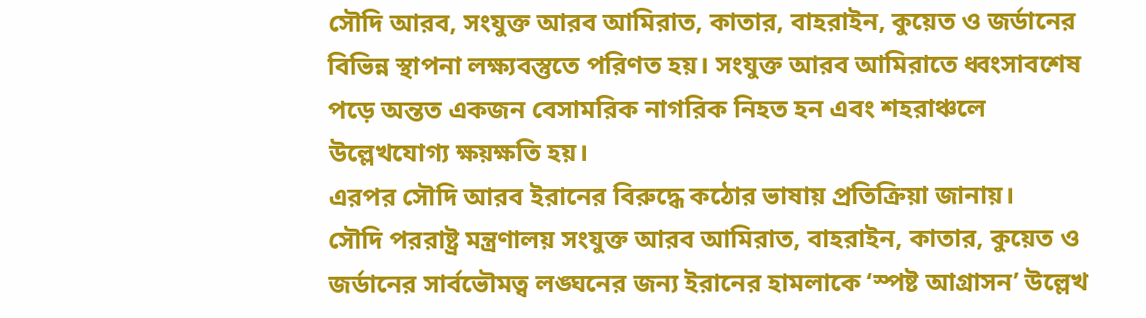সৌদি আরব, সংযুক্ত আরব আমিরাত, কাতার, বাহরাইন, কুয়েত ও জর্ডানের বিভিন্ন স্থাপনা লক্ষ্যবস্তুতে পরিণত হয়। সংযুক্ত আরব আমিরাতে ধ্বংসাবশেষ পড়ে অন্তত একজন বেসামরিক নাগরিক নিহত হন এবং শহরাঞ্চলে উল্লেখযোগ্য ক্ষয়ক্ষতি হয়।
এরপর সৌদি আরব ইরানের বিরুদ্ধে কঠোর ভাষায় প্রতিক্রিয়া জানায়।
সৌদি পররাষ্ট্র মন্ত্রণালয় সংযুক্ত আরব আমিরাত, বাহরাইন, কাতার, কুয়েত ও জর্ডানের সার্বভৌমত্ব লঙ্ঘনের জন্য ইরানের হামলাকে ‘স্পষ্ট আগ্রাসন’ উল্লেখ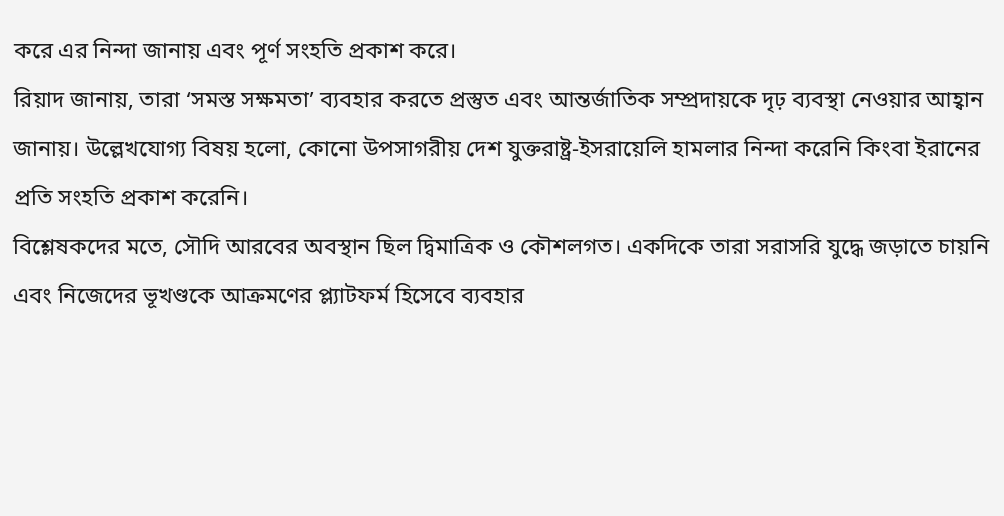করে এর নিন্দা জানায় এবং পূর্ণ সংহতি প্রকাশ করে।
রিয়াদ জানায়, তারা ‘সমস্ত সক্ষমতা’ ব্যবহার করতে প্রস্তুত এবং আন্তর্জাতিক সম্প্রদায়কে দৃঢ় ব্যবস্থা নেওয়ার আহ্বান জানায়। উল্লেখযোগ্য বিষয় হলো, কোনো উপসাগরীয় দেশ যুক্তরাষ্ট্র-ইসরায়েলি হামলার নিন্দা করেনি কিংবা ইরানের প্রতি সংহতি প্রকাশ করেনি।
বিশ্লেষকদের মতে, সৌদি আরবের অবস্থান ছিল দ্বিমাত্রিক ও কৌশলগত। একদিকে তারা সরাসরি যুদ্ধে জড়াতে চায়নি এবং নিজেদের ভূখণ্ডকে আক্রমণের প্ল্যাটফর্ম হিসেবে ব্যবহার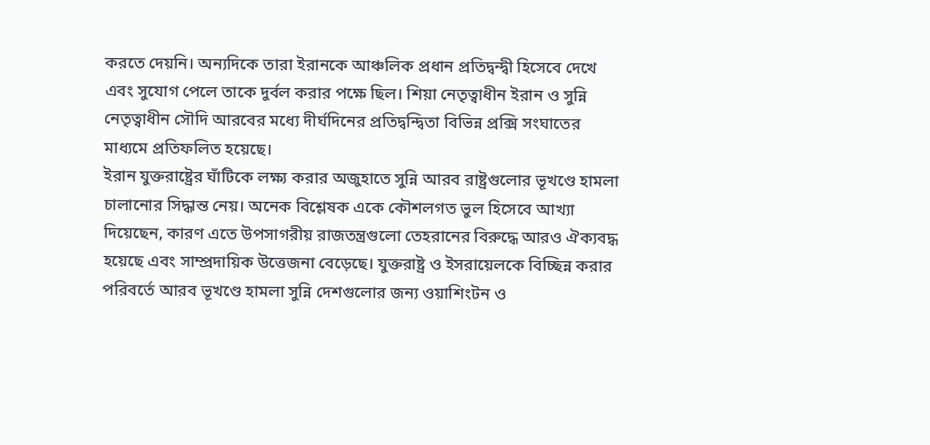করতে দেয়নি। অন্যদিকে তারা ইরানকে আঞ্চলিক প্রধান প্রতিদ্বন্দ্বী হিসেবে দেখে এবং সুযোগ পেলে তাকে দুর্বল করার পক্ষে ছিল। শিয়া নেতৃত্বাধীন ইরান ও সুন্নি নেতৃত্বাধীন সৌদি আরবের মধ্যে দীর্ঘদিনের প্রতিদ্বন্দ্বিতা বিভিন্ন প্রক্সি সংঘাতের মাধ্যমে প্রতিফলিত হয়েছে।
ইরান যুক্তরাষ্ট্রের ঘাঁটিকে লক্ষ্য করার অজুহাতে সুন্নি আরব রাষ্ট্রগুলোর ভূখণ্ডে হামলা চালানোর সিদ্ধান্ত নেয়। অনেক বিশ্লেষক একে কৌশলগত ভুল হিসেবে আখ্যা দিয়েছেন, কারণ এতে উপসাগরীয় রাজতন্ত্রগুলো তেহরানের বিরুদ্ধে আরও ঐক্যবদ্ধ হয়েছে এবং সাম্প্রদায়িক উত্তেজনা বেড়েছে। যুক্তরাষ্ট্র ও ইসরায়েলকে বিচ্ছিন্ন করার পরিবর্তে আরব ভূখণ্ডে হামলা সুন্নি দেশগুলোর জন্য ওয়াশিংটন ও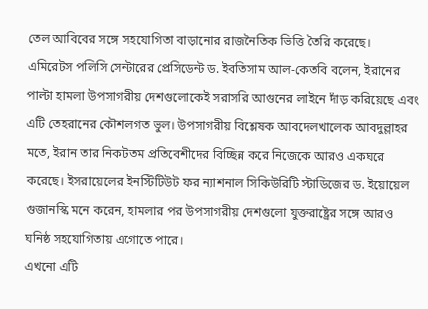তেল আবিবের সঙ্গে সহযোগিতা বাড়ানোর রাজনৈতিক ভিত্তি তৈরি করেছে।
এমিরেটস পলিসি সেন্টারের প্রেসিডেন্ট ড. ইবতিসাম আল-কেতবি বলেন, ইরানের পাল্টা হামলা উপসাগরীয় দেশগুলোকেই সরাসরি আগুনের লাইনে দাঁড় করিয়েছে এবং এটি তেহরানের কৌশলগত ভুল। উপসাগরীয় বিশ্লেষক আবদেলখালেক আবদুল্লাহর মতে, ইরান তার নিকটতম প্রতিবেশীদের বিচ্ছিন্ন করে নিজেকে আরও একঘরে করেছে। ইসরায়েলের ইনস্টিটিউট ফর ন্যাশনাল সিকিউরিটি স্টাডিজের ড. ইয়োয়েল গুজানস্কি মনে করেন, হামলার পর উপসাগরীয় দেশগুলো যুক্তরাষ্ট্রের সঙ্গে আরও ঘনিষ্ঠ সহযোগিতায় এগোতে পারে।
এখনো এটি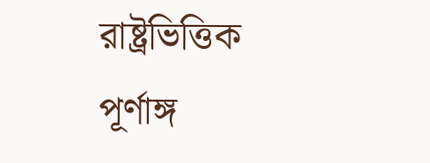রাষ্ট্রভিত্তিক পূর্ণাঙ্গ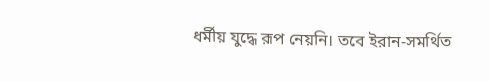ধর্মীয় যুদ্ধে রূপ নেয়নি। তবে ইরান-সমর্থিত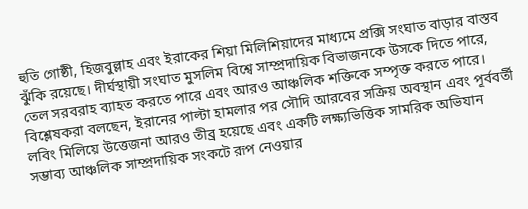হুতি গোষ্ঠী, হিজবুল্লাহ এবং ইরাকের শিয়া মিলিশিয়াদের মাধ্যমে প্রক্সি সংঘাত বাড়ার বাস্তব ঝুঁকি রয়েছে। দীর্ঘস্থায়ী সংঘাত মুসলিম বিশ্বে সাম্প্রদায়িক বিভাজনকে উসকে দিতে পারে, তেল সরবরাহ ব্যাহত করতে পারে এবং আরও আঞ্চলিক শক্তিকে সম্পৃক্ত করতে পারে।
বিশ্লেষকরা বলছেন, ইরানের পাল্টা হামলার পর সৌদি আরবের সক্রিয় অবস্থান এবং পূর্ববর্তী লবিং মিলিয়ে উত্তেজনা আরও তীব্র হয়েছে এবং একটি লক্ষ্যভিত্তিক সামরিক অভিযান সম্ভাব্য আঞ্চলিক সাম্প্রদায়িক সংকটে রূপ নেওয়ার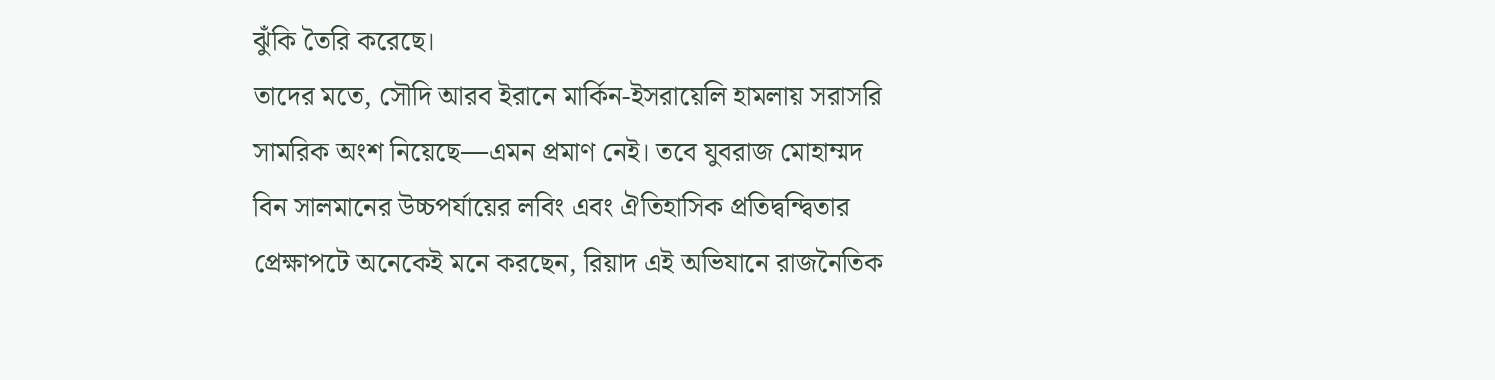ঝুঁকি তৈরি করেছে।
তাদের মতে, সৌদি আরব ইরানে মার্কিন-ইসরায়েলি হামলায় সরাসরি সামরিক অংশ নিয়েছে—এমন প্রমাণ নেই। তবে যুবরাজ মোহাম্মদ বিন সালমানের উচ্চপর্যায়ের লবিং এবং ঐতিহাসিক প্রতিদ্বন্দ্বিতার প্রেক্ষাপটে অনেকেই মনে করছেন, রিয়াদ এই অভিযানে রাজনৈতিক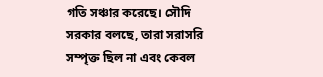গতি সঞ্চার করেছে। সৌদি সরকার বলছে, তারা সরাসরি সম্পৃক্ত ছিল না এবং কেবল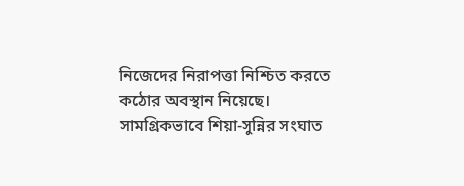নিজেদের নিরাপত্তা নিশ্চিত করতে কঠোর অবস্থান নিয়েছে।
সামগ্রিকভাবে শিয়া-সুন্নির সংঘাত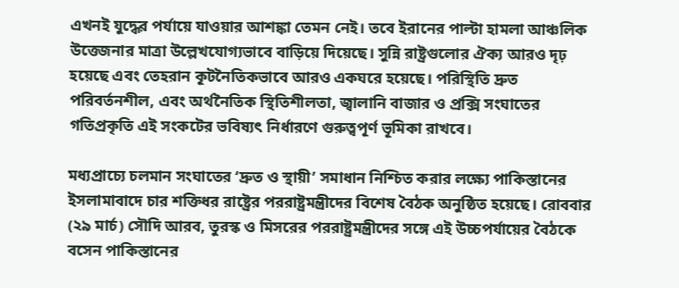এখনই যুদ্ধের পর্যায়ে যাওয়ার আশঙ্কা তেমন নেই। তবে ইরানের পাল্টা হামলা আঞ্চলিক উত্তেজনার মাত্রা উল্লেখযোগ্যভাবে বাড়িয়ে দিয়েছে। সুন্নি রাষ্ট্রগুলোর ঐক্য আরও দৃঢ় হয়েছে এবং তেহরান কূটনৈতিকভাবে আরও একঘরে হয়েছে। পরিস্থিতি দ্রুত পরিবর্তনশীল, এবং অর্থনৈতিক স্থিতিশীলতা, জ্বালানি বাজার ও প্রক্সি সংঘাতের গতিপ্রকৃতি এই সংকটের ভবিষ্যৎ নির্ধারণে গুরুত্বপূর্ণ ভূমিকা রাখবে।

মধ্যপ্রাচ্যে চলমান সংঘাতের ‘দ্রুত ও স্থায়ী’ সমাধান নিশ্চিত করার লক্ষ্যে পাকিস্তানের ইসলামাবাদে চার শক্তিধর রাষ্ট্রের পররাষ্ট্রমন্ত্রীদের বিশেষ বৈঠক অনুষ্ঠিত হয়েছে। রোববার (২৯ মার্চ) সৌদি আরব, তুরস্ক ও মিসরের পররাষ্ট্রমন্ত্রীদের সঙ্গে এই উচ্চপর্যায়ের বৈঠকে বসেন পাকিস্তানের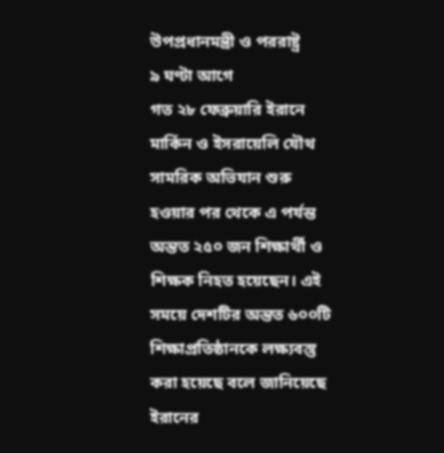উপপ্রধানমন্ত্রী ও পররাষ্ট্র
৯ ঘণ্টা আগে
গত ২৮ ফেব্রুয়ারি ইরানে মার্কিন ও ইসরায়েলি যৌথ সামরিক অভিযান শুরু হওয়ার পর থেকে এ পর্যন্ত অন্তত ২৫০ জন শিক্ষার্থী ও শিক্ষক নিহত হয়েছেন। এই সময়ে দেশটির অন্তত ৬০০টি শিক্ষাপ্রতিষ্ঠানকে লক্ষ্যবস্তু করা হয়েছে বলে জানিয়েছে ইরানের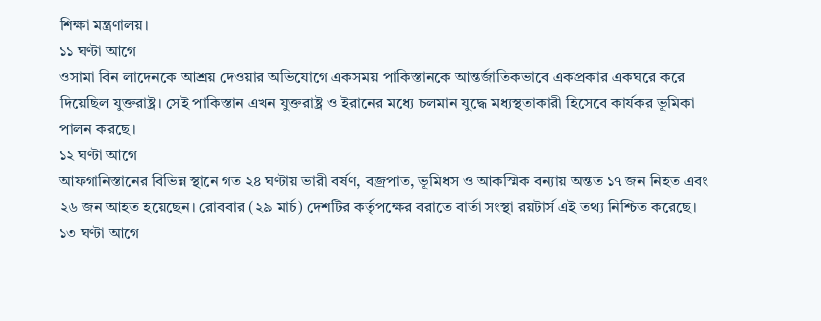শিক্ষা মন্ত্রণালয়।
১১ ঘণ্টা আগে
ওসামা বিন লাদেনকে আশ্রয় দেওয়ার অভিযোগে একসময় পাকিস্তানকে আন্তর্জাতিকভাবে একপ্রকার একঘরে করে দিয়েছিল যুক্তরাষ্ট্র। সেই পাকিস্তান এখন যুক্তরাষ্ট্র ও ইরানের মধ্যে চলমান যুদ্ধে মধ্যস্থতাকারী হিসেবে কার্যকর ভূমিকা পালন করছে।
১২ ঘণ্টা আগে
আফগানিস্তানের বিভিন্ন স্থানে গত ২৪ ঘণ্টায় ভারী বর্ষণ, বজ্রপাত, ভূমিধস ও আকস্মিক বন্যায় অন্তত ১৭ জন নিহত এবং ২৬ জন আহত হয়েছেন। রোববার (২৯ মার্চ) দেশটির কর্তৃপক্ষের বরাতে বার্তা সংস্থা রয়টার্স এই তথ্য নিশ্চিত করেছে।
১৩ ঘণ্টা আগে